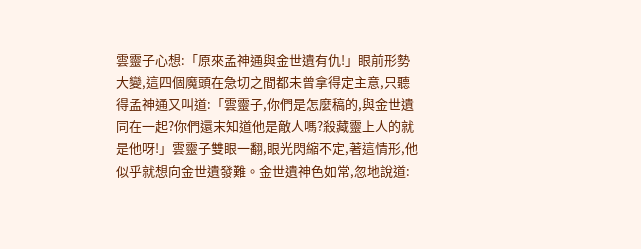雲靈子心想:「原來孟神通與金世遺有仇!」眼前形勢大變,這四個魔頭在急切之間都未曾拿得定主意,只聽得孟神通又叫道:「雲靈子,你們是怎麼稿的,與金世遺同在一起?你們還末知道他是敵人嗎?殺藏靈上人的就是他呀!」雲靈子雙眼一翻,眼光閃縮不定,著這情形,他似乎就想向金世遺發難。金世遺神色如常,忽地說道: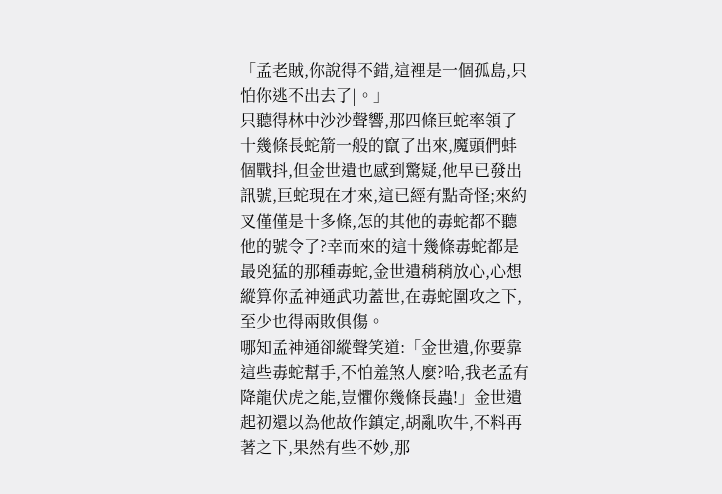「孟老賊,你說得不錯,這裡是一個孤島,只怕你逃不出去了|。」
只聽得林中沙沙聲響,那四條巨蛇率領了十幾條長蛇箭一般的竄了出來,魔頭們蚌個戰抖,但金世遺也感到驚疑,他早已發出訊號,巨蛇現在才來,這已經有點奇怪;來約叉僅僅是十多條,怎的其他的毒蛇都不聽他的號令了?幸而來的這十幾條毒蛇都是最兇猛的那種毒蛇,金世遺稍稍放心,心想縱算你孟神通武功蓋世,在毒蛇圍攻之下,至少也得兩敗俱傷。
哪知孟神通卻縱聲笑道:「金世遺,你要靠這些毒蛇幫手,不怕羞煞人麼?哈,我老孟有降龍伏虎之能,豈懼你幾條長蟲!」金世遺起初還以為他故作鎮定,胡亂吹牛,不料再著之下,果然有些不妙,那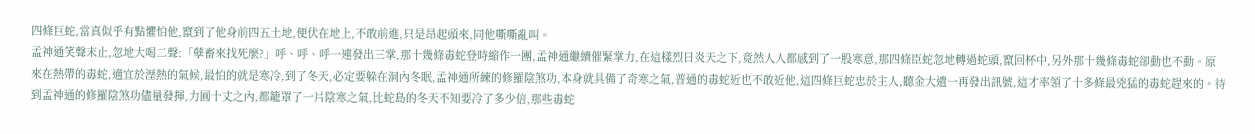四條巨蛇,當真似乎有點懼怕他,竄到了他身前四五土地,便伏在地上,不敢前進,只是昂起頭來,同他嘶嘶亂叫。
孟神通笑聲末止,忽地大喝二聲:「孽畜來找死麼?」呼、呼、呼一連發出三掌,那十幾條毒蛇登時縮作一團,孟神通繼續催緊掌力,在這樣烈日炎天之下,竟然人人都感到了一股寒意,那四條臣蛇忽地轉過蛇頭,竄回杯中,另外那十幾條毒蛇卻動也不動。原來在熱帶的毒蛇,適宜於溼熱的氣候,最怕的就是寒冷,到了冬天,必定要躲在洞內冬眠,孟神通所練的修羅陰煞功,本身就具備了奇寒之氣,普通的毒蛇近也不敢近他,這四條巨蛇忠於主人,聽金大遺一再發出訊號,這才率領了十多條最兇猛的毒蛇趕來的。待到孟神通的修羅陰煞功儘量發揮,力圓十丈之內,都籠罩了一片陰寒之氣,比蛇島的冬天不知要冷了多少倍,那些毒蛇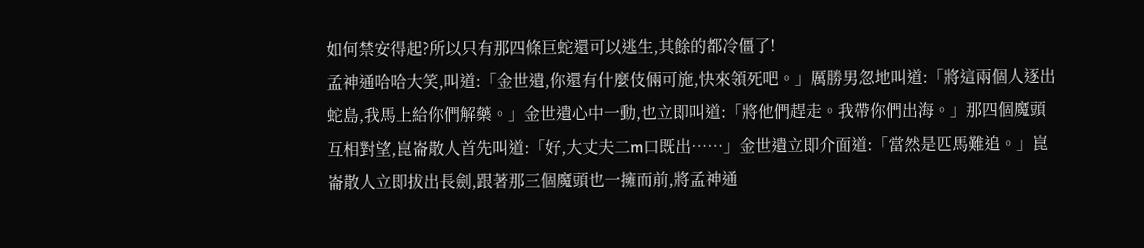如何禁安得起?所以只有那四條巨蛇還可以逃生,其餘的都冷僵了!
孟神通哈哈大笑,叫道:「金世遺,你還有什麼伎倆可施,快來領死吧。」厲勝男忽地叫道:「將這兩個人逐出蛇島,我馬上給你們解藥。」金世遺心中一動,也立即叫道:「將他們趕走。我帶你們出海。」那四個魔頭互相對望,崑崙散人首先叫道:「好,大丈夫二m口既出……」金世遺立即介面道:「當然是匹馬難追。」崑崙散人立即拔出長劍,跟著那三個魔頭也一擁而前,將孟神通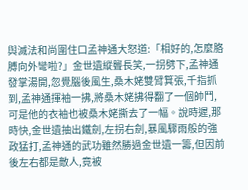與滅法和尚圍住口孟神通大怒道:「相好的,怎麼胳膊向外彎啦?」金世遺縱聾長笑,一拐劈下,孟神通發掌湯開,忽覺腦後風生,桑木姥雙臂箕張,千指抓到,孟神通揮袖一拂,將桑木姥拂得翻了一個帥鬥,可是他的衣袖也被桑木姥撕去了一幅。說時遲,那時快,金世遺抽出鐵劍,左拐右劍,暴風驟雨般的強政猛打,孟神通的武功雖然勝過金世遺一籌,但因前後左右都是敵人,竟被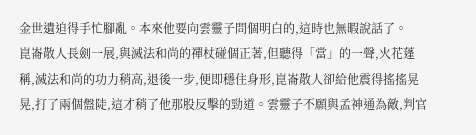金世遺迫得手忙腳亂。本來他要向雲靈子問個明白的,這時也無暇說話了。
崑崙散人長劍一展,與滅法和尚的禪杖碰個正著,但聽得「當」的一聲,火花蓬稱,滅法和尚的功力稍高,退後一步,便即穩住身形,崑崙散人卻給他震得搖搖晃晃,打了兩個盤陡,這才稍了他那股反擊的勁道。雲靈子不願與孟神通為敵,判官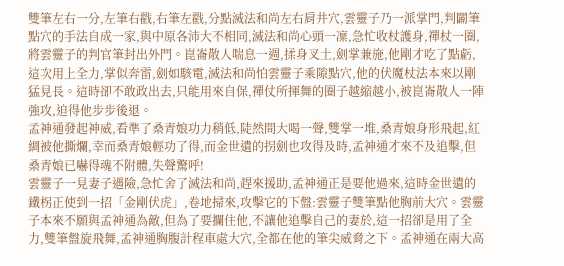雙筆左右一分,左筆右戳,右筆左戳,分點滅法和尚左右肩井穴,雲靈子乃一派掌門,判闢筆點穴的手法自成一家,與中原各沛大不相同,滅法和尚心頭一凜,急忙收杖護身,禪杖一圈,將雲靈子的判官筆封出外門。崑崙散人喘息一週,揉身叉土,劍掌兼施,他剛才吃了點虧,這次用上全力,掌似奔雷,劍如駭電,滅法和尚怕雲靈子乘隙點穴,他的伏魔杖法本來以剛猛見長。這時卻不敢政出去,只能用來自保,禪仗所揮舞的圈子越縮越小,被崑崙散人一陣強攻,迫得他步步後退。
孟神通發起神威,看準了桑青娘功力稍低,陡然間大喝一聲,雙掌一堆,桑青娘身形飛起,紅綢被他撕爛,幸而桑青娘輕功了得,而金世遺的拐劍也攻得及時,孟神通才來不及追擊,但桑青娘已嚇得魂不附體,失聲驚呼!
雲靈子一見妻子遇險,急忙舍了滅法和尚,趕來援助,孟神通正是要他過來,這時金世遺的鐵柺正使到一招「金剛伏虎」,卷地掃來,攻擊它的下盤:雲靈子雙筆點他胸前大穴。雲靈子本來不願與孟神通為敵,但為了要攔住他,不讓他追擊自己的妻於,這一招卻是用了全力,雙筆盤旋飛舞,孟神通胸腹計程車處大穴,全都在他的筆尖威脅之下。孟神通在兩大高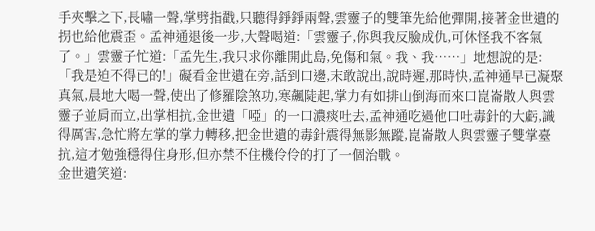手夾擊之下,長嘯一聲,掌劈指戳,只聽得錚錚兩聲,雲靈子的雙筆先給他彈開,接著金世遺的拐也給他震歪。孟神通退後一步,大聲喝道:「雲靈子,你與我反臉成仇,可休怪我不客氣了。」雲靈子忙道:「孟先生,我只求你離開此島,免傷和氣。我、我……」地想說的是:「我是迫不得已的!」礙看金世遺在旁,話到口邊,末敢說出,說時遲,那時快,孟神通早已凝聚真氣,晨地大喝一聲,使出了修羅陰煞功,寒飆陡起,掌力有如排山倒海而來口崑崙散人與雲靈子並肩而立,出掌相抗,金世遺「啞」的一口濃痰吐去,孟神通吃過他口吐毒針的大虧,識得厲害,急忙將左掌的掌力轉移,把金世遺的毒針震得無影無蹤,崑崙散人與雲靈子雙掌臺抗,這才勉強穩得住身形,但亦禁不住機伶伶的打了一個治戰。
金世遺笑道: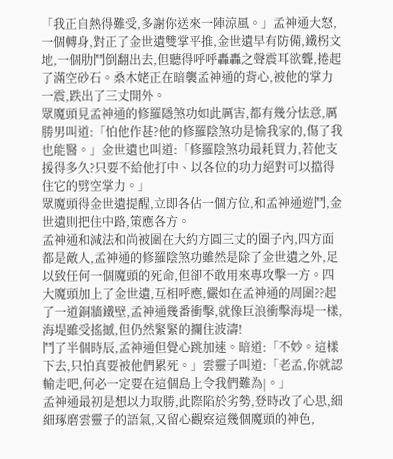「我正自熱得難受,多謝你送來一陣涼風。」孟神通大怒,一個轉身,對正了金世遺雙掌平推,金世遺早有防備,鐵柺文地,一個肋鬥倒翻出去,但聽得呼呼轟轟之聲震耳欲聾,捲起了滿空砂石。桑木姥正在暗襲孟神通的背心,被他的掌力一震,跌出了三丈開外。
眾魔頭見孟神通的修羅隱煞功如此厲害,都有幾分怯意,厲勝男叫道:「怕他作甚?他的修羅陰煞功是愉我家的,傷了我也能醫。」金世遺也叫道:「修羅陰煞功最耗買力,若他支援得多久?只要不給他打中、以各位的功力絕對可以擋得住它的劈空掌力。」
眾魔頭得金世遺提醒,立即各佔一個方位,和孟神通遊鬥,金世遺則把住中路,策應各方。
孟神通和減法和尚被圍在大約方圓三丈的圈子內,四方面都是敵人,孟神通的修羅陰煞功雖然是除了金世遺之外,足以致任何一個魔頭的死命,但卻不敢用來專攻擊一方。四大魔頭加上了金世遺,互相呼應,儼如在孟神通的周圍??起了一道銅牆鐵壁,孟神通幾番衝擊,就像巨浪衝擊海堤一樣,海堤雖受搖撼,但仍然緊緊的攔住波濤!
鬥了半個時辰,孟神通但覺心跳加速。暗道:「不妙。這樣下去,只怕真要被他們累死。」雲靈子叫道:「老孟,你就認輸走吧,何必一定要在這個島上令我們難為|。」
孟神通最初是想以力取勝,此際陷於劣勢,登時改了心思,細細琢磨雲靈子的語氣,又留心觀察這幾個魔頭的神色,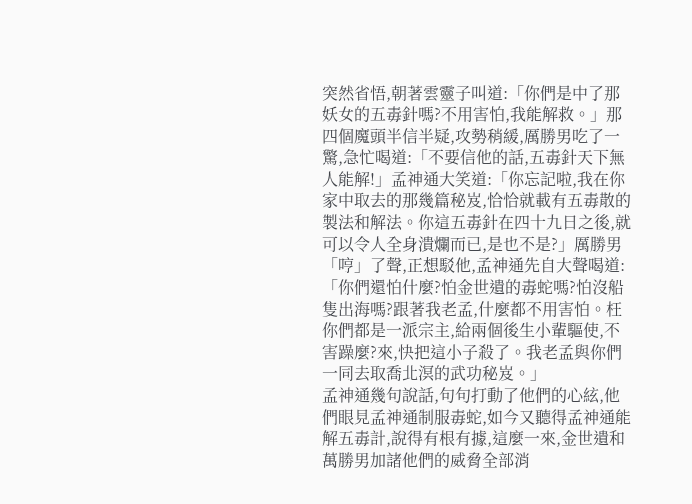突然省悟,朝著雲靈子叫道:「你們是中了那妖女的五毒針嗎?不用害怕,我能解救。」那四個魔頭半信半疑,攻勢稍緩,厲勝男吃了一驚,急忙喝道:「不要信他的話,五毒針天下無人能解!」孟神通大笑道:「你忘記啦,我在你家中取去的那幾篇秘岌,恰恰就載有五毒散的製法和解法。你這五毒針在四十九日之後,就可以令人全身潰爛而已,是也不是?」厲勝男「哼」了聲,正想駁他,孟神通先自大聲喝道:「你們還怕什麼?怕金世遺的毒蛇嗎?怕沒船隻出海嗎?跟著我老孟,什麼都不用害怕。枉你們都是一派宗主,給兩個後生小輩驅使,不害躁麼?來,快把這小子殺了。我老孟與你們一同去取喬北溟的武功秘岌。」
孟神通幾句說話,句句打動了他們的心絃,他們眼見孟神通制服毒蛇,如今又聽得孟神通能解五毒計,說得有根有據,這麼一來,金世遺和萬勝男加諸他們的威脅全部消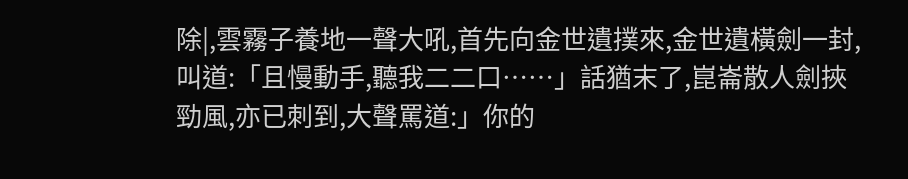除|,雲霧子養地一聲大吼,首先向金世遺撲來,金世遺橫劍一封,叫道:「且慢動手,聽我二二口……」話猶末了,崑崙散人劍挾勁風,亦已刺到,大聲罵道:」你的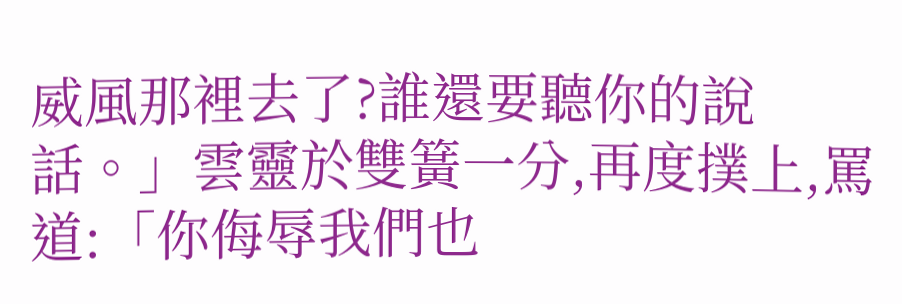威風那裡去了?誰還要聽你的說話。」雲靈於雙簧一分,再度撲上,罵道:「你侮辱我們也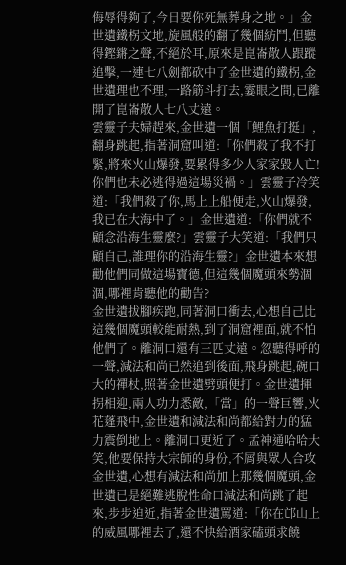侮辱得夠了,今日要你死無葬身之地。」金世遺鐵柺文地,旋風般的翻了幾個紡鬥,但聽得鏗鏘之聲,不絕於耳,原來是崑崙散人跟蹤追擊,一連七八劍都砍中了金世遺的鐵柺,金世遺理也不理,一路筋斗打去,霎眼之間,已離開了崑崙散人七八丈遠。
雲靈子夫婦趕來,金世遺一個「鯉魚打挺」,翻身跳起,指著洞窟叫道:「你們殺了我不打緊,將來火山爆發,要累得多少人家家毀人亡!你們也未必逃得過這場災禍。」雲靈子冷笑道:「我們殺了你,馬上上船便走,火山爆發,我已在大海中了。」金世遺道:「你們就不顧念沿海生靈麼?」雲靈子大笑道:「我們只顧自己,誰理你的沿海生靈?」金世遺本來想勸他們同做這場寶德,但這幾個魔頭來勢涸涸,哪裡肯聽他的勸告?
金世遺拔腳疾跑,同著洞口衝去,心想自己比這幾個魔頭較能耐熱,到了洞窟裡面,就不怕他們了。離洞口還有三匹丈遠。忽聽得呼的一聲,減法和尚已然追到後面,飛身跳起,碗口大的禪杖,照著金世遺劈頭便打。金世遺揮拐相迎,兩人功力悉敵,「當」的一聲巨響,火花蓬飛中,金世遺和減法和尚都給對力的猛力震倒地上。離洞口更近了。孟神通哈哈大笑,他要保持大宗師的身份,不屑與眾人合攻金世遺,心想有減法和尚加上那幾個魔頭,金世遺已是絕難逃脫性命口減法和尚跳了起來,步步迫近,指著金世遺罵道:「你在邙山上的威風哪裡去了,還不快給酒家磕頭求饒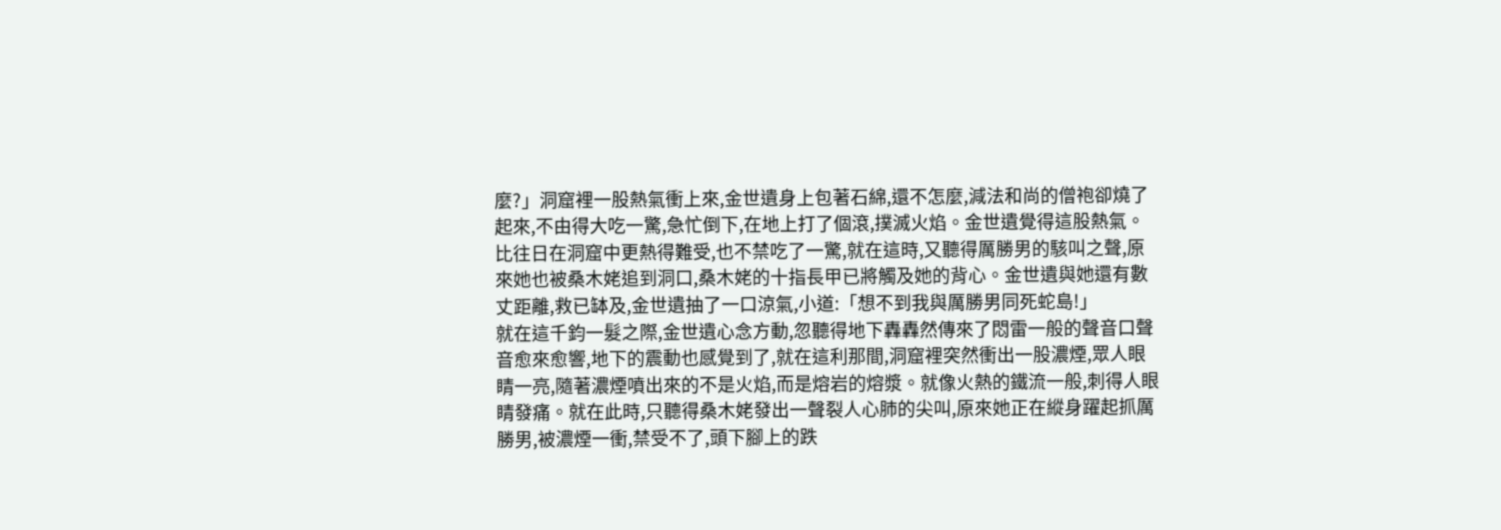麼?」洞窟裡一股熱氣衝上來,金世遺身上包著石綿,還不怎麼,減法和尚的僧袍卻燒了起來,不由得大吃一驚,急忙倒下,在地上打了個滾,撲滅火焰。金世遺覺得這股熱氣。
比往日在洞窟中更熱得難受,也不禁吃了一驚,就在這時,又聽得厲勝男的駭叫之聲,原來她也被桑木姥追到洞口,桑木姥的十指長甲已將觸及她的背心。金世遺與她還有數丈距離,救已缽及,金世遺抽了一口涼氣,小道:「想不到我與厲勝男同死蛇島!」
就在這千鈞一髮之際,金世遺心念方動,忽聽得地下轟轟然傳來了悶雷一般的聲音口聲音愈來愈響,地下的震動也感覺到了,就在這利那間,洞窟裡突然衝出一股濃煙,眾人眼睛一亮,隨著濃煙噴出來的不是火焰,而是熔岩的熔漿。就像火熱的鐵流一般,刺得人眼睛發痛。就在此時,只聽得桑木姥發出一聲裂人心肺的尖叫,原來她正在縱身躍起抓厲勝男,被濃煙一衝,禁受不了,頭下腳上的跌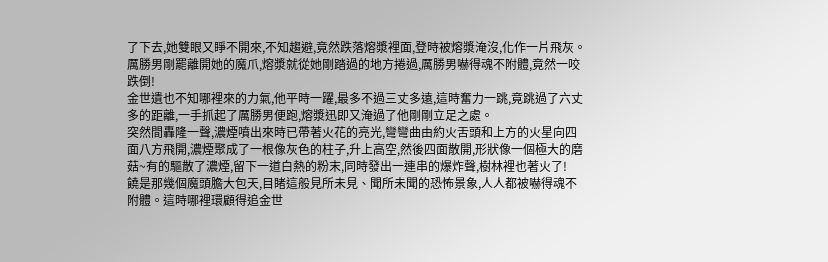了下去,她雙眼又睜不開來,不知趨避,竟然跌落熔漿裡面,登時被熔漿淹沒,化作一片飛灰。厲勝男剛罷離開她的魔爪,熔漿就從她剛踏過的地方捲過,厲勝男嚇得魂不附體,竟然一咬跌倒!
金世遺也不知哪裡來的力氣,他平時一躍,最多不過三丈多遠,這時奮力一跳,竟跳過了六丈多的距離,一手抓起了厲勝男便跑,熔漿迅即又淹過了他剛剛立足之處。
突然間轟隆一聲,濃煙噴出來時已帶著火花的亮光,彎彎曲由約火舌頭和上方的火星向四面八方飛開,濃煙聚成了一根像灰色的柱子,升上高空,然後四面散開,形狀像一個極大的磨菇~有的驅散了濃煙,留下一道白熱的粉末,同時發出一連串的爆炸聲,樹林裡也著火了!
饒是那幾個魔頭膽大包天,目睹這般見所未見、聞所未聞的恐怖景象,人人都被嚇得魂不附體。這時哪裡環顧得追金世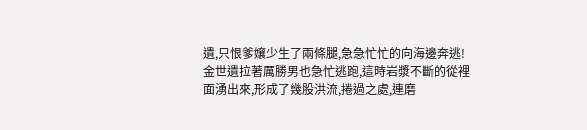遺,只恨爹孃少生了兩條腿,急急忙忙的向海邊奔逃!
金世遺拉著厲勝男也急忙逃跑,這時岩漿不斷的從裡面湧出來,形成了幾股洪流,捲過之處,連磨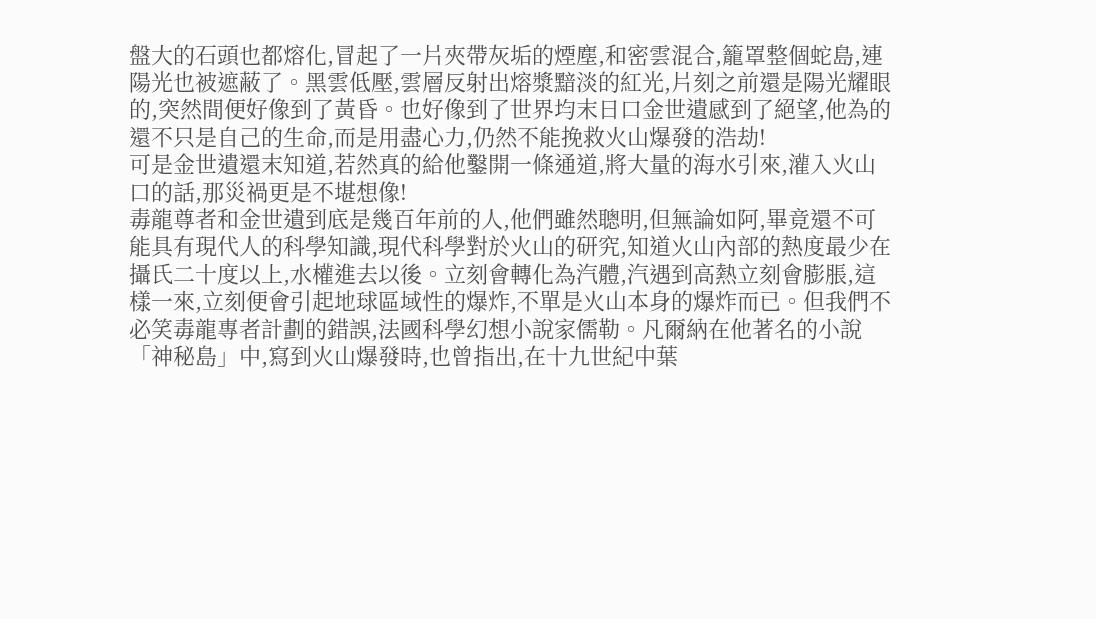盤大的石頭也都熔化,冒起了一片夾帶灰垢的煙塵,和密雲混合,籠罩整個蛇島,連陽光也被遮蔽了。黑雲低壓,雲層反射出熔漿黯淡的紅光,片刻之前還是陽光耀眼的,突然間便好像到了黃昏。也好像到了世界均末日口金世遺感到了絕望,他為的還不只是自己的生命,而是用盡心力,仍然不能挽救火山爆發的浩劫!
可是金世遺還末知道,若然真的給他鑿開一條通道,將大量的海水引來,灌入火山口的話,那災禍更是不堪想像!
毒龍尊者和金世遺到底是幾百年前的人,他們雖然聰明,但無論如阿,畢竟還不可能具有現代人的科學知識,現代科學對於火山的研究,知道火山內部的熱度最少在攝氏二十度以上,水權進去以後。立刻會轉化為汽體,汽遇到高熱立刻會膨脹,這樣一來,立刻便會引起地球區域性的爆炸,不單是火山本身的爆炸而已。但我們不必笑毒龍專者計劃的錯誤,法國科學幻想小說家儒勒。凡爾納在他著名的小說「神秘島」中,寫到火山爆發時,也曾指出,在十九世紀中葉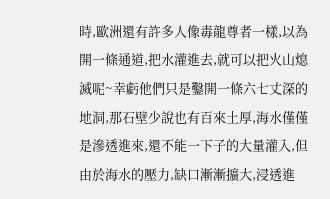時,歐洲還有許多人像毒龍尊者一樣,以為開一條通道,把水灌進去,就可以把火山熄滅呢~幸虧他們只是鑿開一條六七丈深的地洞,那石壁少說也有百來土厚,海水僅僅是滲透進來,還不能一下子的大量灌入,但由於海水的壓力,缺口漸漸擴大,浸透進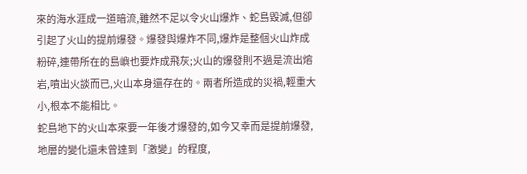來的海水涯成一道暗流,雖然不足以令火山爆炸、蛇島毀滅,但卻引起了火山的提前爆發。爆發與爆炸不同,爆炸是整個火山炸成粉碎,連帶所在的島嶼也要炸成飛灰;火山的爆發則不過是流出熔岩,噴出火談而已,火山本身還存在的。兩者所造成的災禍,輕重大小,根本不能相比。
蛇島地下的火山本來要一年後才爆發的,如今又幸而是提前爆發,地層的變化還未曾達到「激變」的程度,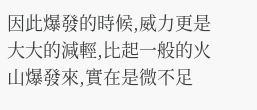因此爆發的時候,威力更是大大的減輕,比起一般的火山爆發來,實在是微不足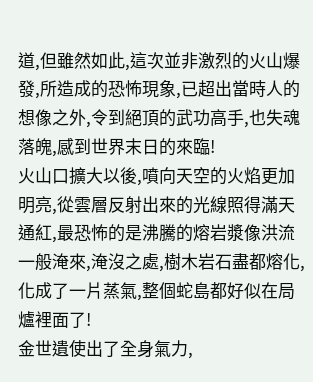道,但雖然如此,這次並非激烈的火山爆發,所造成的恐怖現象,已超出當時人的想像之外,令到絕頂的武功高手,也失魂落魄,感到世界末日的來臨!
火山口擴大以後,噴向天空的火焰更加明亮,從雲層反射出來的光線照得滿天通紅,最恐怖的是沸騰的熔岩漿像洪流一般淹來,淹沒之處,樹木岩石盡都熔化,化成了一片蒸氣,整個蛇島都好似在局爐裡面了!
金世遺使出了全身氣力,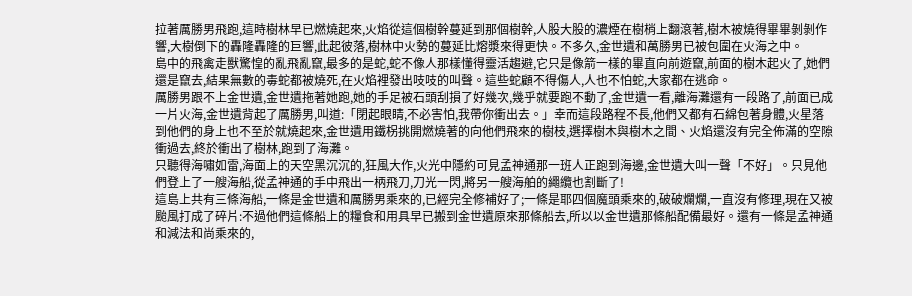拉著厲勝男飛跑,這時樹林早已燃燒起來,火焰從這個樹幹蔓延到那個樹幹,人股大股的濃煙在樹梢上翻滾著,樹木被燒得畢畢剝剝作響,大樹倒下的轟隆轟隆的巨響,此起彼落,樹林中火勢的蔓延比熔漿來得更快。不多久,金世遺和萬勝男已被包圍在火海之中。
島中的飛禽走獸驚惶的亂飛亂竄,最多的是蛇,蛇不像人那樣懂得靈活趨避,它只是像箭一樣的畢直向前遊竄,前面的樹木起火了,她們還是竄去,結果無數的毒蛇都被燒死,在火焰裡發出吱吱的叫聲。這些蛇顧不得傷人,人也不怕蛇,大家都在逃命。
厲勝男跟不上金世遺,金世遺拖著她跑,她的手足被石頭刮損了好幾次,幾乎就要跑不動了,金世遺一看,離海灘還有一段路了,前面已成一片火海,金世遺背起了厲勝男,叫道:「閉起眼睛,不必害怕,我帶你衝出去。」幸而這段路程不長,他們又都有石綿包著身體,火星落到他們的身上也不至於就燒起來,金世遺用鐵柺挑開燃燒著的向他們飛來的樹枝,選擇樹木與樹木之間、火焰還沒有完全佈滿的空隙衝過去,終於衝出了樹林,跑到了海灘。
只聽得海嘯如雷,海面上的天空黑沉沉的,狂風大作,火光中隱約可見孟神通那一班人正跑到海邊,金世遺大叫一聲「不好」。只見他們登上了一艘海船,從孟神通的手中飛出一柄飛刀,刀光一閃,將另一艘海舶的繩纜也割斷了!
這島上共有三條海船,一條是金世遺和厲勝男乘來的,已經完全修補好了;一條是耶四個魔頭乘來的,破破爛爛,一直沒有修理,現在又被颱風打成了碎片:不過他們這條船上的糧食和用具早已搬到金世遺原來那條船去,所以以金世遺那條船配備最好。還有一條是孟神通和減法和尚乘來的,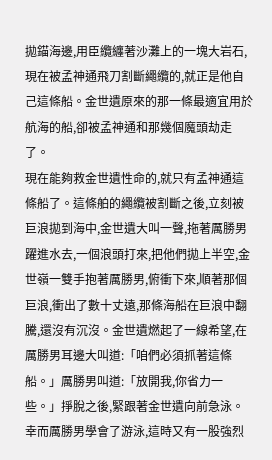拋錨海邊,用臣纜纏著沙灘上的一塊大岩石,現在被孟神通飛刀割斷繩纜的,就正是他自己這條船。金世遺原來的那一條最適宜用於航海的船,卻被孟神通和那幾個魔頭劫走了。
現在能夠救金世遺性命的,就只有孟神通這條船了。這條舶的繩纜被割斷之後,立刻被巨浪拋到海中,金世遺大叫一聲,拖著厲勝男躍進水去,一個浪頭打來,把他們拋上半空,金世嶺一雙手抱著厲勝男,俯衝下來,順著那個巨浪,衝出了數十丈遠,那條海船在巨浪中翻騰,還沒有沉沒。金世遺燃起了一線希望,在厲勝男耳邊大叫道:「咱們必須抓著這條船。」厲勝男叫道:「放開我,你省力一些。」掙脫之後,緊跟著金世遺向前急泳。幸而厲勝男學會了游泳,這時又有一股強烈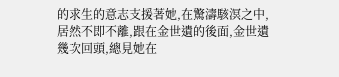的求生的意志支援著她,在驚濤駭溟之中,居然不即不離,跟在金世遺的後面,金世遺幾次回頭,總見她在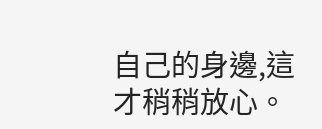自己的身邊,這才稍稍放心。